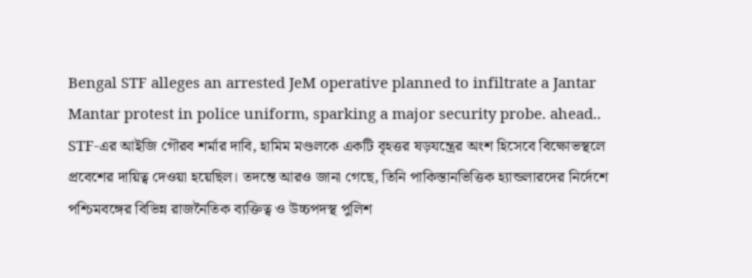Bengal STF alleges an arrested JeM operative planned to infiltrate a Jantar Mantar protest in police uniform, sparking a major security probe. ahead..
STF-এর আইজি গৌরব শর্মার দাবি, হামিম মণ্ডলকে একটি বৃহত্তর ষড়যন্ত্রের অংশ হিসেবে বিক্ষোভস্থলে প্রবেশের দায়িত্ব দেওয়া হয়েছিল। তদন্তে আরও জানা গেছে, তিনি পাকিস্তানভিত্তিক হ্যান্ডলারদের নির্দেশে পশ্চিমবঙ্গের বিভিন্ন রাজনৈতিক ব্যক্তিত্ব ও উচ্চপদস্থ পুলিশ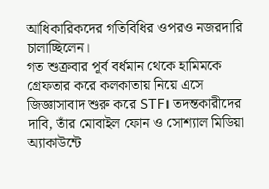আধিকারিকদের গতিবিধির ওপরও নজরদারি চালাচ্ছিলেন।
গত শুক্রবার পূর্ব বর্ধমান থেকে হামিমকে গ্রেফতার করে কলকাতায় নিয়ে এসে জিজ্ঞাসাবাদ শুরু করে STF। তদন্তকারীদের দাবি, তাঁর মোবাইল ফোন ও সোশ্যাল মিডিয়া অ্যাকাউন্টে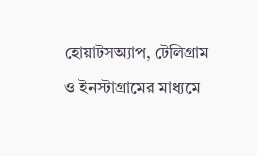হোয়াটসঅ্যাপ, টেলিগ্রাম ও ইনস্টাগ্রামের মাধ্যমে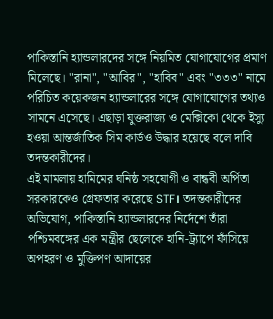পাকিস্তানি হ্যান্ডলারদের সঙ্গে নিয়মিত যোগাযোগের প্রমাণ মিলেছে। "রানা", "আবির", "হাবিব" এবং "৩৩৩" নামে পরিচিত কয়েকজন হ্যান্ডলারের সঙ্গে যোগাযোগের তথ্যও সামনে এসেছে। এছাড়া যুক্তরাজ্য ও মেক্সিকো থেকে ইস্যু হওয়া আন্তর্জাতিক সিম কার্ডও উদ্ধার হয়েছে বলে দাবি তদন্তকারীদের।
এই মামলায় হামিমের ঘনিষ্ঠ সহযোগী ও বান্ধবী অর্পিতা সরকারকেও গ্রেফতার করেছে STF। তদন্তকারীদের অভিযোগ, পাকিস্তানি হ্যান্ডলারদের নির্দেশে তাঁরা পশ্চিমবঙ্গের এক মন্ত্রীর ছেলেকে হানি-ট্র্যাপে ফাঁসিয়ে অপহরণ ও মুক্তিপণ আদায়ের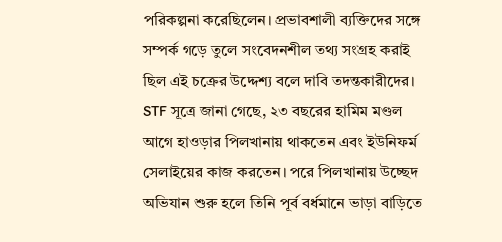পরিকল্পনা করেছিলেন। প্রভাবশালী ব্যক্তিদের সঙ্গে সম্পর্ক গড়ে তুলে সংবেদনশীল তথ্য সংগ্রহ করাই ছিল এই চক্রের উদ্দেশ্য বলে দাবি তদন্তকারীদের।
STF সূত্রে জানা গেছে, ২৩ বছরের হামিম মণ্ডল আগে হাওড়ার পিলখানায় থাকতেন এবং ইউনিফর্ম সেলাইয়ের কাজ করতেন। পরে পিলখানায় উচ্ছেদ অভিযান শুরু হলে তিনি পূর্ব বর্ধমানে ভাড়া বাড়িতে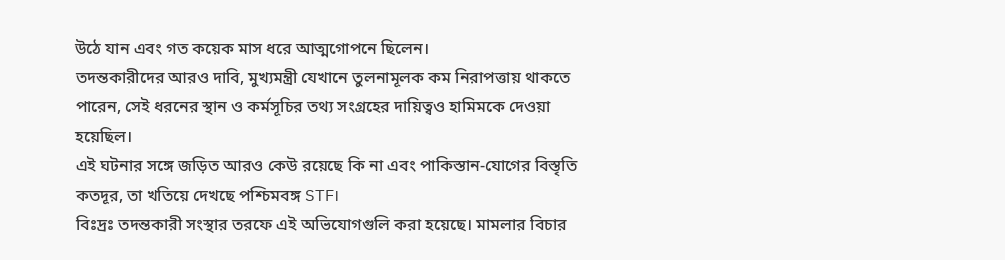উঠে যান এবং গত কয়েক মাস ধরে আত্মগোপনে ছিলেন।
তদন্তকারীদের আরও দাবি, মুখ্যমন্ত্রী যেখানে তুলনামূলক কম নিরাপত্তায় থাকতে পারেন, সেই ধরনের স্থান ও কর্মসূচির তথ্য সংগ্রহের দায়িত্বও হামিমকে দেওয়া হয়েছিল।
এই ঘটনার সঙ্গে জড়িত আরও কেউ রয়েছে কি না এবং পাকিস্তান-যোগের বিস্তৃতি কতদূর, তা খতিয়ে দেখছে পশ্চিমবঙ্গ STF।
বিঃদ্রঃ তদন্তকারী সংস্থার তরফে এই অভিযোগগুলি করা হয়েছে। মামলার বিচার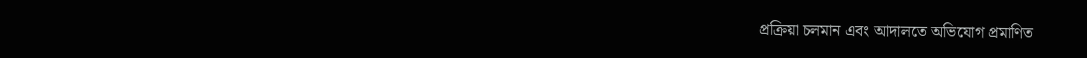প্রক্রিয়া চলমান এবং আদালতে অভিযোগ প্রমাণিত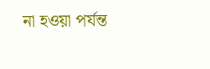না হওয়া পর্যন্ত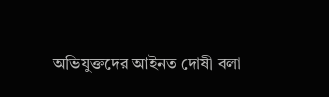অভিযুক্তদের আইনত দোষী বলা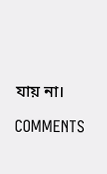যায় না।

COMMENTS